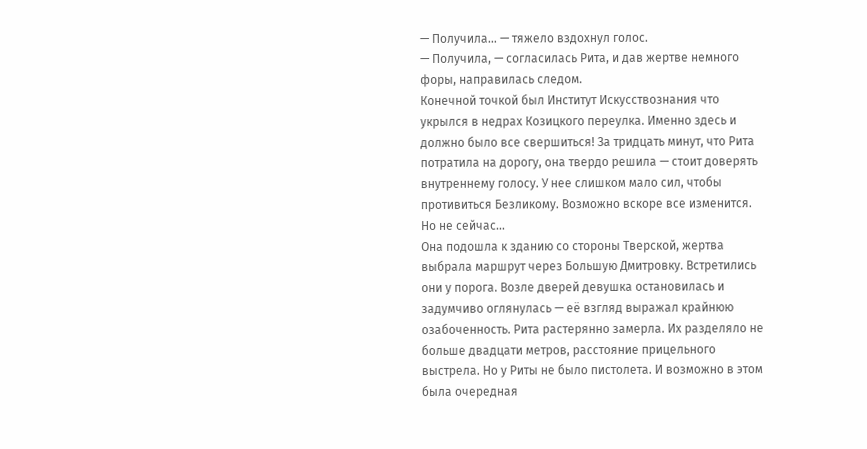— Получила… — тяжело вздохнул голос.
— Получила, — согласилась Рита, и дав жертве немного форы, направилась следом.
Конечной точкой был Институт Искусствознания что укрылся в недрах Козицкого переулка. Именно здесь и должно было все свершиться! За тридцать минут, что Рита потратила на дорогу, она твердо решила — стоит доверять внутреннему голосу. У нее слишком мало сил, чтобы противиться Безликому. Возможно вскоре все изменится. Но не сейчас…
Она подошла к зданию со стороны Тверской, жертва выбрала маршрут через Большую Дмитровку. Встретились они у порога. Возле дверей девушка остановилась и задумчиво оглянулась — её взгляд выражал крайнюю озабоченность. Рита растерянно замерла. Их разделяло не больше двадцати метров, расстояние прицельного выстрела. Но у Риты не было пистолета. И возможно в этом была очередная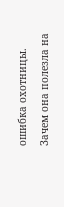ошибка охотницы.
Зачем она полезла на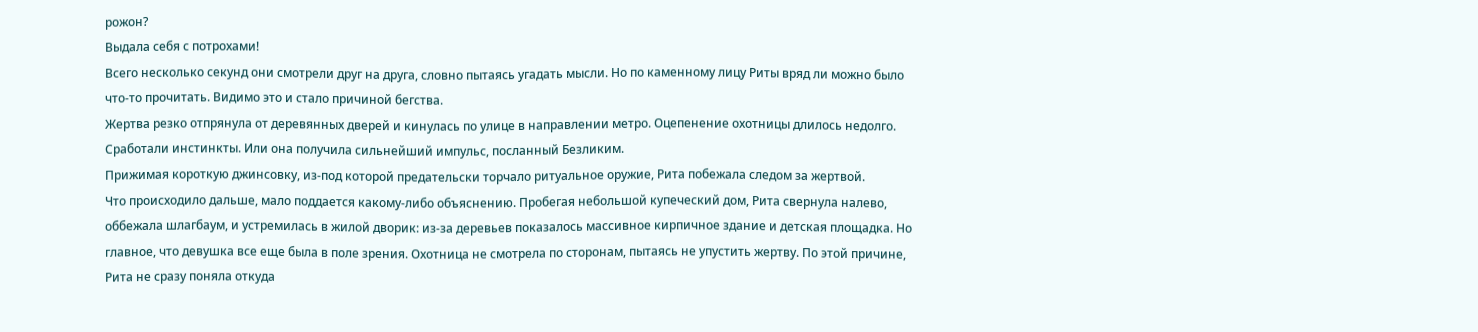рожон?
Выдала себя с потрохами!
Всего несколько секунд они смотрели друг на друга, словно пытаясь угадать мысли. Но по каменному лицу Риты вряд ли можно было что-то прочитать. Видимо это и стало причиной бегства.
Жертва резко отпрянула от деревянных дверей и кинулась по улице в направлении метро. Оцепенение охотницы длилось недолго. Сработали инстинкты. Или она получила сильнейший импульс, посланный Безликим.
Прижимая короткую джинсовку, из-под которой предательски торчало ритуальное оружие, Рита побежала следом за жертвой.
Что происходило дальше, мало поддается какому-либо объяснению. Пробегая небольшой купеческий дом, Рита свернула налево, оббежала шлагбаум, и устремилась в жилой дворик: из-за деревьев показалось массивное кирпичное здание и детская площадка. Но главное, что девушка все еще была в поле зрения. Охотница не смотрела по сторонам, пытаясь не упустить жертву. По этой причине, Рита не сразу поняла откуда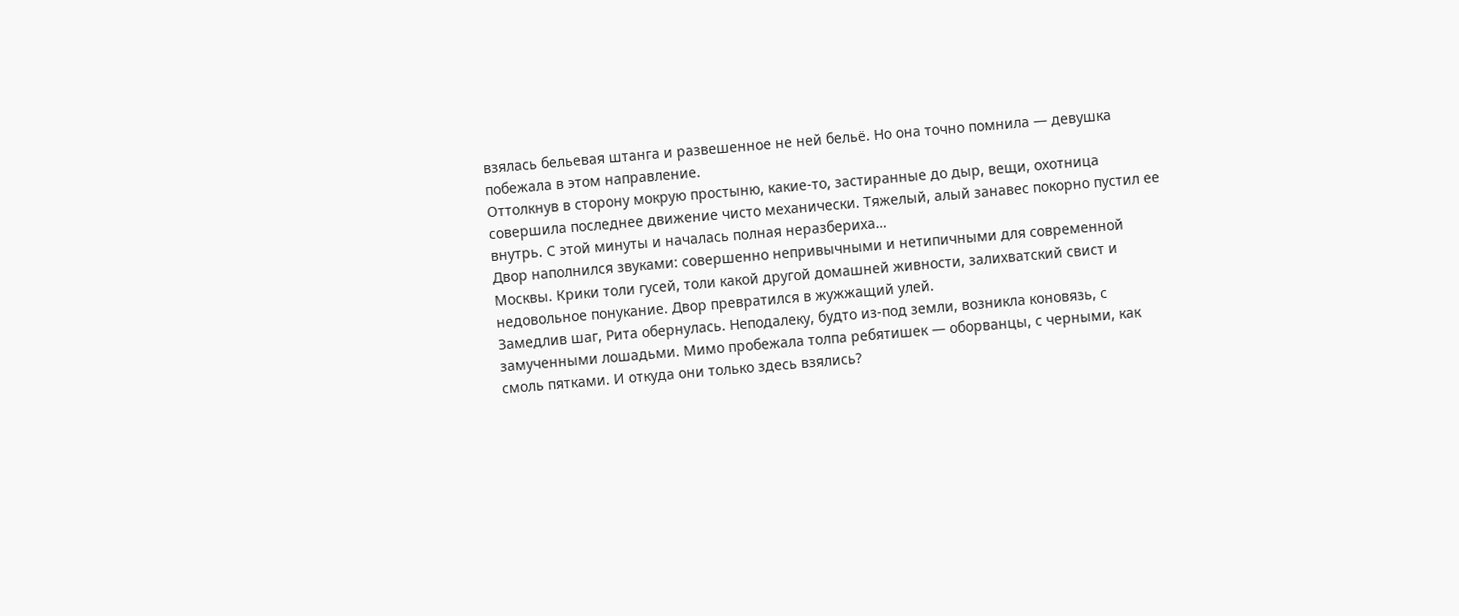взялась бельевая штанга и развешенное не ней бельё. Но она точно помнила — девушка побежала в этом направление.
Оттолкнув в сторону мокрую простыню, какие-то, застиранные до дыр, вещи, охотница совершила последнее движение чисто механически. Тяжелый, алый занавес покорно пустил ее внутрь. С этой минуты и началась полная неразбериха…
Двор наполнился звуками: совершенно непривычными и нетипичными для современной Москвы. Крики толи гусей, толи какой другой домашней живности, залихватский свист и недовольное понукание. Двор превратился в жужжащий улей.
Замедлив шаг, Рита обернулась. Неподалеку, будто из-под земли, возникла коновязь, с замученными лошадьми. Мимо пробежала толпа ребятишек — оборванцы, с черными, как смоль пятками. И откуда они только здесь взялись?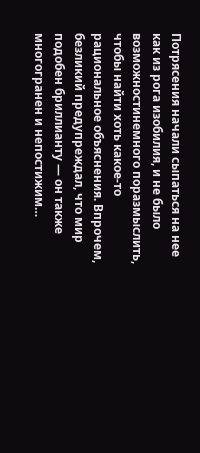Потрясения начали сыпаться на нее как из рога изобилия, и не было возможностинемного поразмыслить, чтобы найти хоть какое-то рациональное объяснения. Впрочем, безликий предупреждал, что мир подобен бриллианту — он также многогранен и непостижим…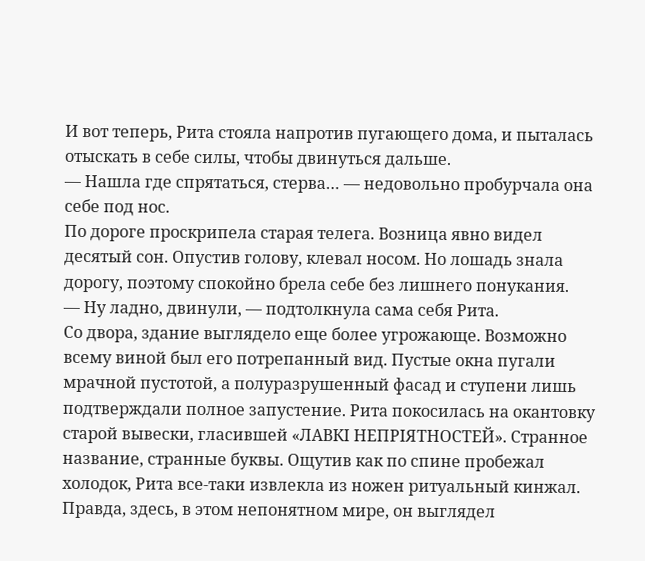И вот теперь, Рита стояла напротив пугающего дома, и пыталась отыскать в себе силы, чтобы двинуться дальше.
— Нашла где спрятаться, стерва… — недовольно пробурчала она себе под нос.
По дороге проскрипела старая телега. Возница явно видел десятый сон. Опустив голову, клевал носом. Но лошадь знала дорогу, поэтому спокойно брела себе без лишнего понукания.
— Ну ладно, двинули, — подтолкнула сама себя Рита.
Со двора, здание выглядело еще более угрожающе. Возможно всему виной был его потрепанный вид. Пустые окна пугали мрачной пустотой, а полуразрушенный фасад и ступени лишь подтверждали полное запустение. Рита покосилась на окантовку старой вывески, гласившей «ЛАВКI НЕПРIЯТНОСТЕЙ». Странное название, странные буквы. Ощутив как по спине пробежал холодок, Рита все-таки извлекла из ножен ритуальный кинжал. Правда, здесь, в этом непонятном мире, он выглядел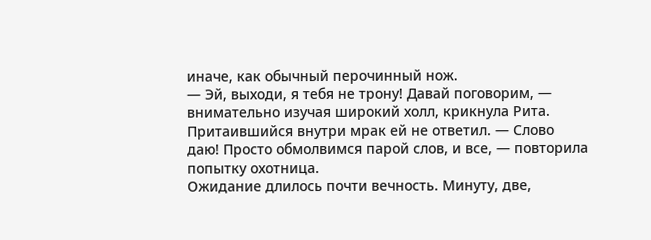иначе, как обычный перочинный нож.
— Эй, выходи, я тебя не трону! Давай поговорим, — внимательно изучая широкий холл, крикнула Рита. Притаившийся внутри мрак ей не ответил. — Слово даю! Просто обмолвимся парой слов, и все, — повторила попытку охотница.
Ожидание длилось почти вечность. Минуту, две,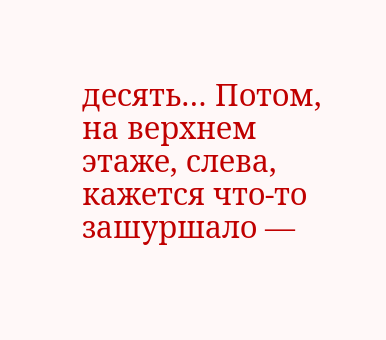десять… Потом, на верхнем этаже, слева, кажется что-то зашуршало —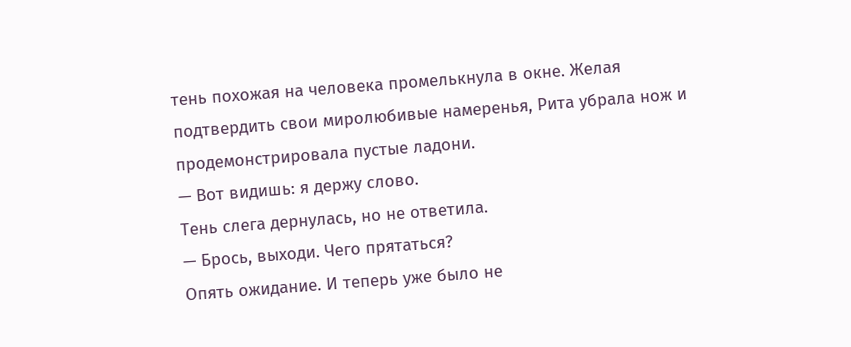тень похожая на человека промелькнула в окне. Желая подтвердить свои миролюбивые намеренья, Рита убрала нож и продемонстрировала пустые ладони.
— Вот видишь: я держу слово.
Тень слега дернулась, но не ответила.
— Брось, выходи. Чего прятаться?
Опять ожидание. И теперь уже было не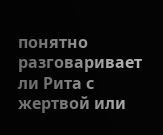понятно разговаривает ли Рита с жертвой или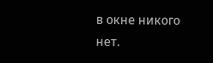в окне никого нет.